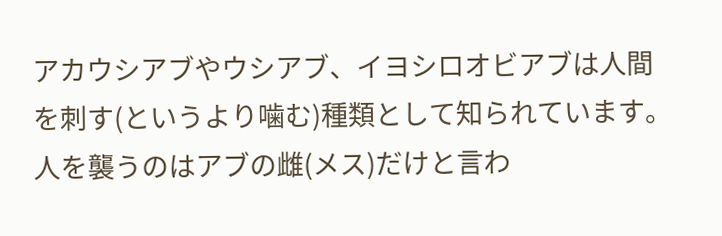アカウシアブやウシアブ、イヨシロオビアブは人間を刺す(というより噛む)種類として知られています。 人を襲うのはアブの雌(メス)だけと言わ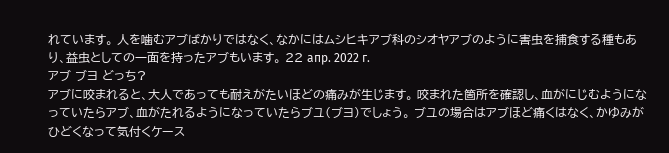れています。 人を噛むアブばかりではなく、なかにはムシヒキアブ科のシオヤアブのように害虫を捕食する種もあり、益虫としての一面を持ったアブもいます。 22 апр. 2022 г.
アブ ブヨ どっち?
アブに咬まれると、大人であっても耐えがたいほどの痛みが生じます。 咬まれた箇所を確認し、血がにじむようになっていたらアブ、血がたれるようになっていたらブユ(ブヨ)でしょう。 ブユの場合はアブほど痛くはなく、かゆみがひどくなって気付くケース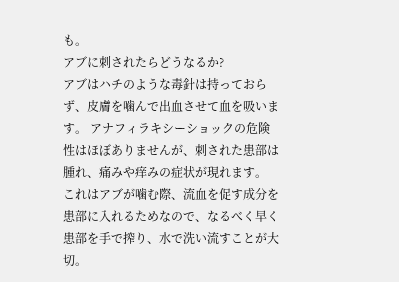も。
アブに刺されたらどうなるか?
アブはハチのような毒針は持っておらず、皮膚を噛んで出血させて血を吸います。 アナフィラキシーショックの危険性はほぼありませんが、刺された患部は腫れ、痛みや痒みの症状が現れます。 これはアブが噛む際、流血を促す成分を患部に入れるためなので、なるべく早く患部を手で搾り、水で洗い流すことが大切。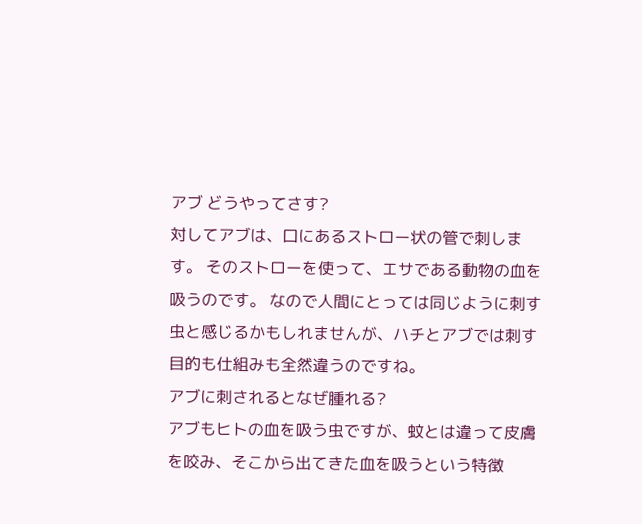アブ どうやってさす?
対してアブは、口にあるストロー状の管で刺します。 そのストローを使って、エサである動物の血を吸うのです。 なので人間にとっては同じように刺す虫と感じるかもしれませんが、ハチとアブでは刺す目的も仕組みも全然違うのですね。
アブに刺されるとなぜ腫れる?
アブもヒトの血を吸う虫ですが、蚊とは違って皮膚を咬み、そこから出てきた血を吸うという特徴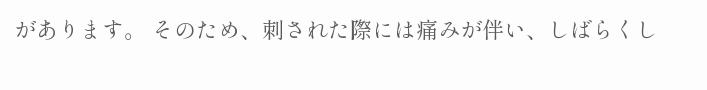があります。 そのため、刺された際には痛みが伴い、しばらくし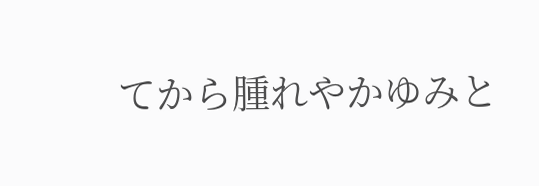てから腫れやかゆみと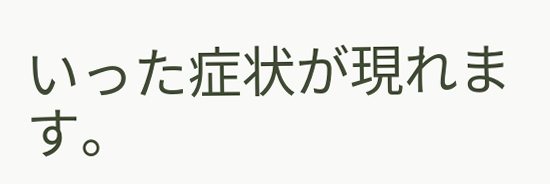いった症状が現れます。